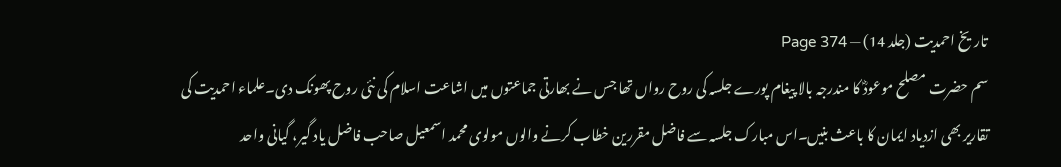تاریخ احمدیت (جلد 14) — Page 374
سم حضرت مصلح موعودؓ کا مندرجہ بالا پیغام پورے جلسہ کی روح رواں تھا جس نے بھارتی جماعتوں میں اشاعت اسلام کی نئی روح پھونک دی۔علماء احمدیت کی تقاریر بھی ازدیاد ایمان کا باعث بنیں۔اس مبارک جلسہ سے فاضل مقررین خطاب کرنے والوں مولوی محمد اسمعیل صاحب فاضل یاد گیر، گیانی واحد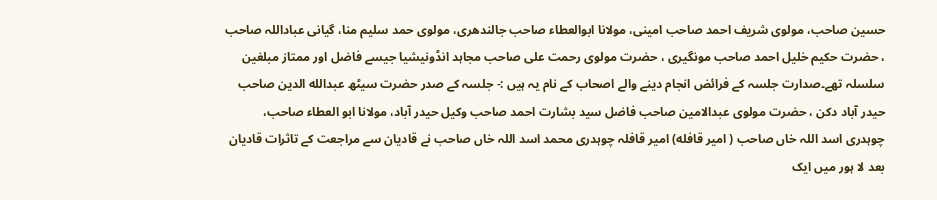حسین صاحب، مولوی شریف احمد صاحب امینی، مولانا ابوالعطاء صاحب جالندھری، مولوی حمد سلیم منا، گیانی عباداللہ صاحب ، حضرت حکیم خلیل احمد صاحب مونگیری ، حضرت مولوی رحمت علی صاحب مجاہد انڈونیشیا جیسے فاضل اور ممتاز مبلغین سلسلہ تھے۔صدارت جلسہ کے فرائض انجام دینے والے اصحاب کے نام یہ ہیں :- جلسہ کے صدر حضرت سیٹھ عبدالله الدین صاحب حیدر آباد دکن ، حضرت مولوی عبدالامین صاحب فاضل سید بشارت احمد صاحب وکیل حیدر آباد، مولانا ابو العطاء صاحب، چوہدری اسد اللہ خاں صاحب ( امیر قافله) امیر قافلہ چوہدری محمد اسد اللہ خاں صاحب نے قادیان سے مراجعت کے تاثرات قادیان بعد لا ہور میں ایک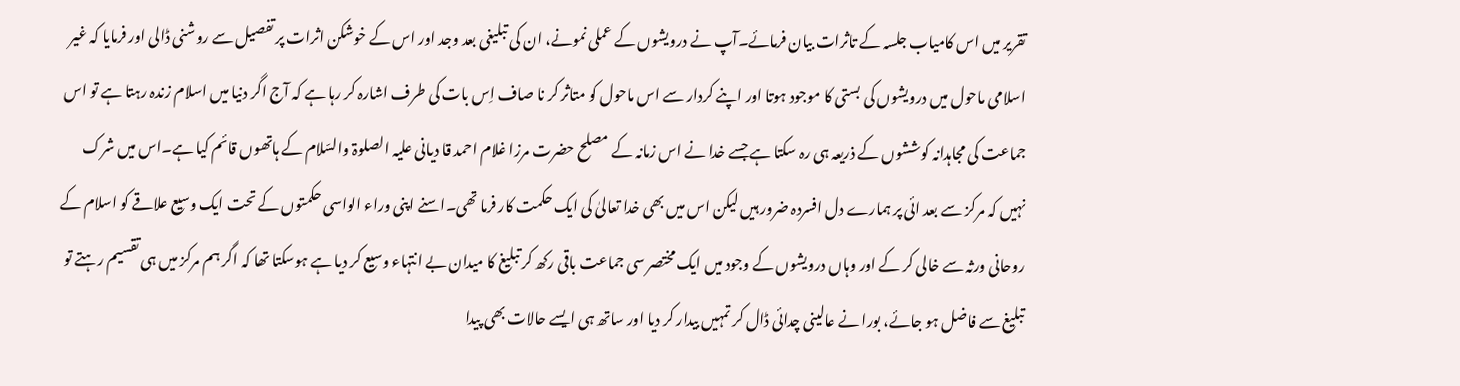تقریر میں اس کامیاب جلسہ کے تاثرات بیان فرمائے۔آپ نے درویشوں کے عملی نمونے، ان کی تبلیغی بعد وجد اور اس کے خوشکن اثرات پر تفصیل سے روشنی ڈالی اور فرمایا کہ غیر اسلامی ماحول میں درویشوں کی بستی کا موجود ہوتا اور اپنے کردار سے اس ماحول کو متاثر کر نا صاف اِس بات کی طرف اشارہ کر رہا ہے کہ آج اگر دنیا میں اسلام زندہ رہتا ہے تو اس جماعت کی مجاہدانہ کوششوں کے ذریعہ ہی رہ سکتا ہے جسے خدا نے اس زمانہ کے مصلح حضرت مرزا غلام احمد قا دیانی علیہ الصلوۃ والسّلام کے ہاتھوں قائم کیا ہے۔اس میں شرک نہیں کہ مرکز سے بعد ائی پر ہمارے دل افسردہ ضرور ہیں لیکن اس میں بھی خدا تعالیٰ کی ایک حکمت کار فرما تھی۔اسنے اپنی وراء الواسی حکمتوں کے تحت ایک وسیع علاقے کو اسلام کے روحانی ورثہ سے خالی کر کے اور وہاں درویشوں کے وجود میں ایک مختصر سی جماعت باقی رکھ کر تبلیغ کا میدان بے انتہاء وسیع کر دیا ہے ہوسکتا تھا کہ اگر ہم مرکز میں ہی تقسیم رہتے تو تبلیغ سے فاضل ہو جائے، بورا نے عالینی چدائی ڈال کر تمہیں بیدار کر دیا اور ساتھ ہی ایسے حالات بھی پیدا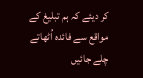کر دیئے کہ ہم تبلیغ کے مواقع سے فائدہ اُٹھاتے چلے جائیں